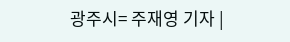광주시= 주재영 기자 |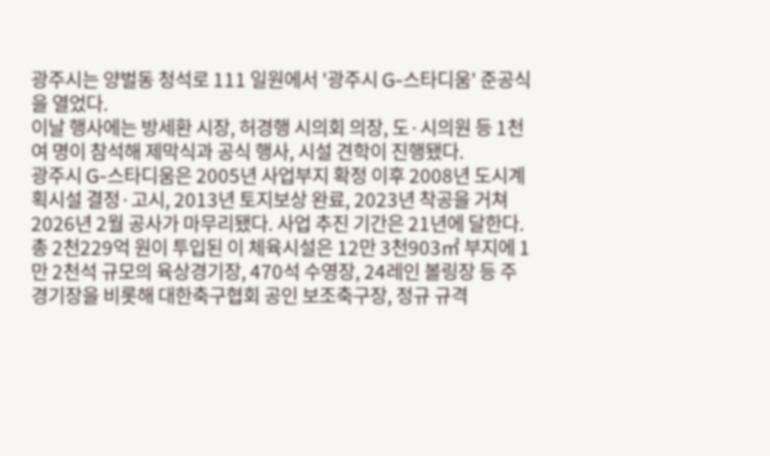광주시는 양벌동 청석로 111 일원에서 '광주시 G-스타디움' 준공식을 열었다.
이날 행사에는 방세환 시장, 허경행 시의회 의장, 도·시의원 등 1천여 명이 참석해 제막식과 공식 행사, 시설 견학이 진행됐다.
광주시 G-스타디움은 2005년 사업부지 확정 이후 2008년 도시계획시설 결정·고시, 2013년 토지보상 완료, 2023년 착공을 거쳐 2026년 2월 공사가 마무리됐다. 사업 추진 기간은 21년에 달한다.
총 2천229억 원이 투입된 이 체육시설은 12만 3천903㎡ 부지에 1만 2천석 규모의 육상경기장, 470석 수영장, 24레인 볼링장 등 주 경기장을 비롯해 대한축구협회 공인 보조축구장, 정규 규격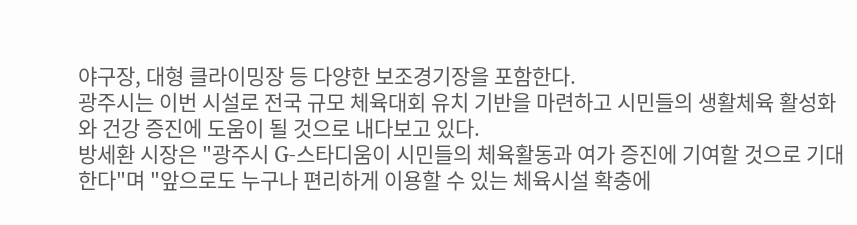야구장, 대형 클라이밍장 등 다양한 보조경기장을 포함한다.
광주시는 이번 시설로 전국 규모 체육대회 유치 기반을 마련하고 시민들의 생활체육 활성화와 건강 증진에 도움이 될 것으로 내다보고 있다.
방세환 시장은 "광주시 G-스타디움이 시민들의 체육활동과 여가 증진에 기여할 것으로 기대한다"며 "앞으로도 누구나 편리하게 이용할 수 있는 체육시설 확충에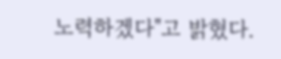노력하겠다"고 밝혔다.